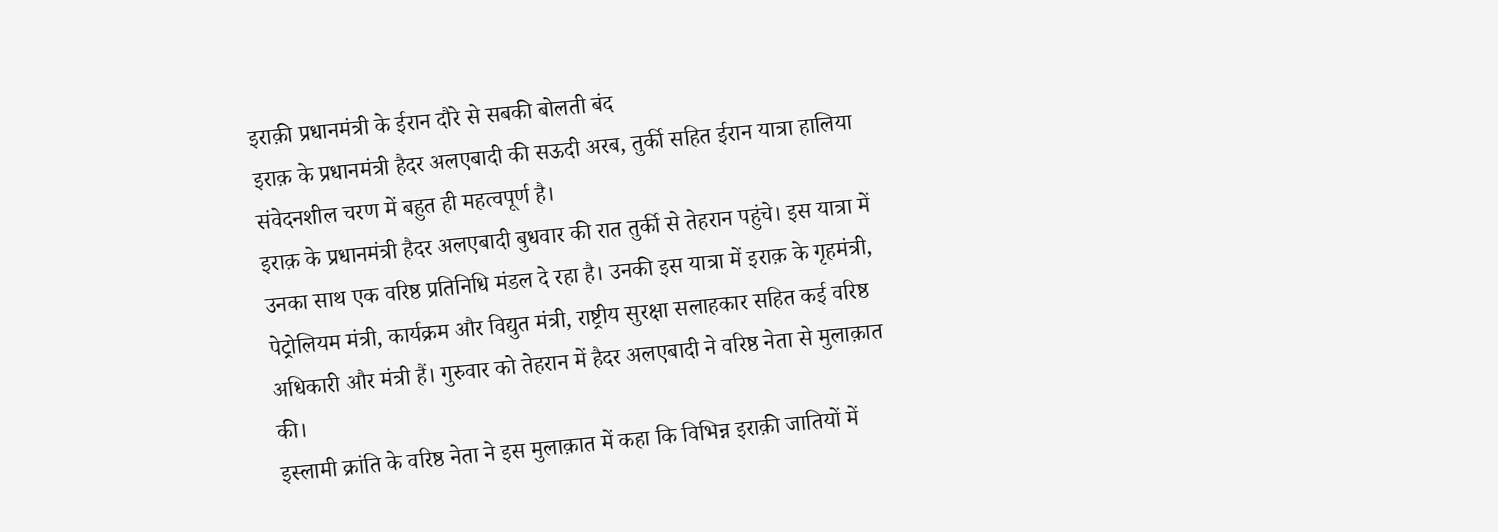इराक़ी प्रधानमंत्री के ईरान दौरे से सबकी बोलती बंद
इराक़ के प्रधानमंत्री हैदर अलएबादी की सऊदी अरब, तुर्की सहित ईरान यात्रा हालिया संवेदनशील चरण में बहुत ही महत्वपूर्ण है।
इराक़ के प्रधानमंत्री हैदर अलएबादी बुधवार की रात तुर्की से तेहरान पहुंचे। इस यात्रा में उनका साथ एक वरिष्ठ प्रतिनिधि मंडल दे रहा है। उनकी इस यात्रा में इराक़ के गृहमंत्री, पेट्रोलियम मंत्री, कार्यक्रम और विद्युत मंत्री, राष्ट्रीय सुरक्षा सलाहकार सहित कई वरिष्ठ अधिकारी और मंत्री हैं। गुरुवार को तेहरान में हैदर अलएबादी ने वरिष्ठ नेता से मुलाक़ात की।
इस्लामी क्रांति के वरिष्ठ नेता ने इस मुलाक़ात में कहा कि विभिन्न इराक़ी जातियों में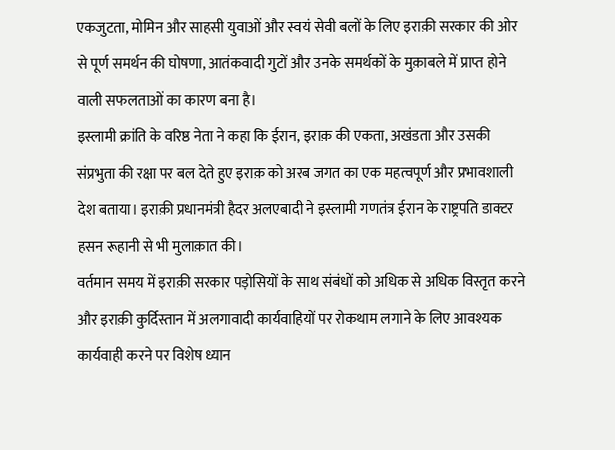एकजुटता, मोमिन और साहसी युवाओं और स्वयं सेवी बलों के लिए इराक़ी सरकार की ओर से पूर्ण समर्थन की घोषणा, आतंकवादी गुटों और उनके समर्थकों के मुक़ाबले में प्राप्त होने वाली सफलताओं का कारण बना है।
इस्लामी क्रांति के वरिष्ठ नेता ने कहा कि ईरान, इराक़ की एकता, अखंडता और उसकी संप्रभुता की रक्षा पर बल देते हुए इराक़ को अरब जगत का एक महत्वपूर्ण और प्रभावशाली देश बताया। इराक़ी प्रधानमंत्री हैदर अलएबादी ने इस्लामी गणतंत्र ईरान के राष्ट्रपति डाक्टर हसन रूहानी से भी मुलाक़ात की।
वर्तमान समय में इराक़ी सरकार पड़ोसियों के साथ संबंधों को अधिक से अधिक विस्तृत करने और इराक़ी कुर्दिस्तान में अलगावादी कार्यवाहियों पर रोकथाम लगाने के लिए आवश्यक कार्यवाही करने पर विशेष ध्यान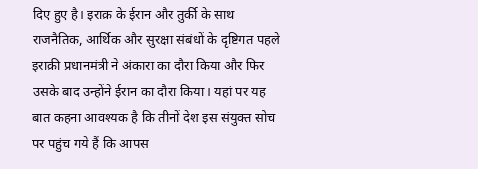दिए हुए है। इराक़ के ईरान और तुर्की के साथ राजनैतिक, आर्थिक और सुरक्षा संबंधों के दृष्टिगत पहले इराक़ी प्रधानमंत्री ने अंकारा का दौरा किया और फिर उसके बाद उन्होंने ईरान का दौरा किया। यहां पर यह बात कहना आवश्यक है कि तीनों देश इस संयुक्त सोच पर पहुंच गये हैं कि आपस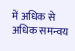में अधिक से अधिक समन्वय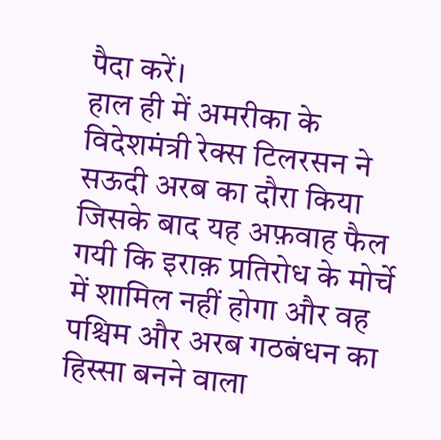पैदा करें।
हाल ही में अमरीका के विदेशमंत्री रेक्स टिलरसन ने सऊदी अरब का दौरा किया जिसके बाद यह अफ़वाह फैल गयी कि इराक़ प्रतिरोध के मोर्चे में शामिल नहीं होगा और वह पश्चिम और अरब गठबंधन का हिस्सा बनने वाला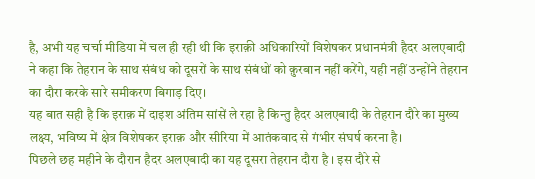है, अभी यह चर्चा मीडिया में चल ही रही थी कि इराक़ी अधिकारियों विशेषकर प्रधानमंत्री हैदर अलएबादी ने कहा कि तेहरान के साथ संबंध को दूसरों के साथ संबंधों को क़ुरबान नहीं करेंगे, यही नहीं उन्होंने तेहरान का दौरा करके सारे समीकरण बिगाड़ दिए।
यह बात सही है कि इराक़ में दाइश अंतिम सांसें ले रहा है किन्तु हैदर अलएबादी के तेहरान दौरे का मुख्य लक्ष्य, भविष्य में क्षेत्र विशेषकर इराक़ और सीरिया में आतंकवाद से गंभीर संघर्ष करना है।
पिछले छह महीने के दौरान हैदर अलएबादी का यह दूसरा तेहरान दौरा है । इस दौरे से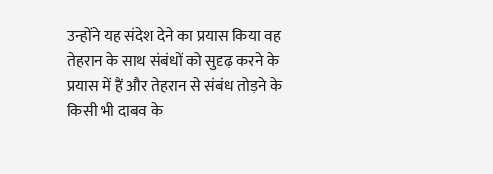उन्होंने यह संदेश देने का प्रयास किया वह तेहरान के साथ संबंधों को सुदृढ़ करने के प्रयास में हैं और तेहरान से संबंध तोड़ने के किसी भी दाबव के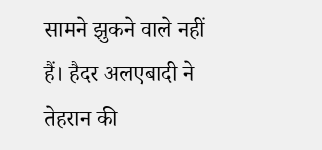सामने झुकने वाले नहीं हैं। हैदर अलएबादी ने तेहरान की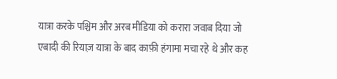यात्रा करके पश्चिम और अरब मीडिया को करारा जवाब दिया जो एबादी की रियाज़ यात्रा के बाद काफ़ी हंगामा मचा रहे थे और कह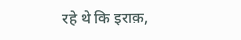रहे थे कि इराक़,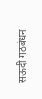सऊदी गठबंधन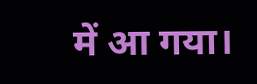में आ गया।